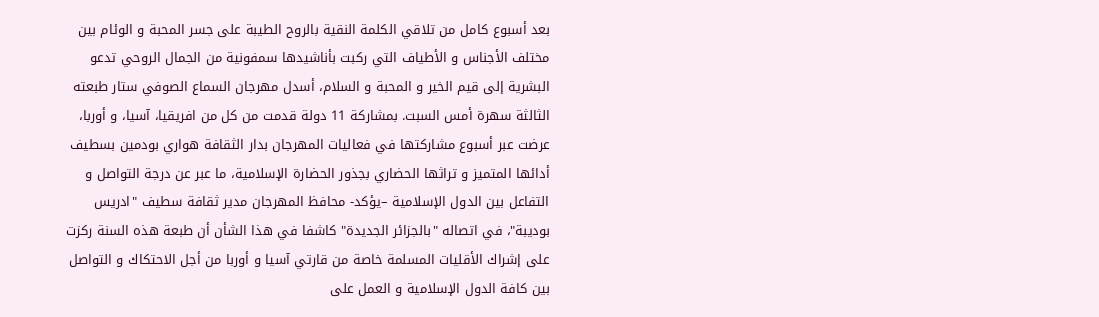بعد أسبوع كامل من تلاقي الكلمة النقية بالروح الطيبة على جسر المحبة و الوئام بين مختلف الأجناس و الأطياف التي ركبت بأناشيدها سمفونية من الجمال الروحي تدعو البشرية إلى قيم الخير و المحبة و السلام، أسدل مهرجان السماع الصوفي ستار طبعته الثالثة سهرة أمس السبت. بمشاركة 11 دولة قدمت من كل من افريقيا، آسيا، و أوربا، عرضت عبر أسبوع مشاركتها في فعاليات المهرجان بدار الثقافة هواري بودمين بسطيف أدائها المتميز و تراثها الحضاري بجذور الحضارة الإسلامية، ما عبر عن درجة التواصل و التفاعل بين الدول الإسلامية –يؤكد- محافظ المهرجان مدير ثقافة سطيف "ادريس بوديبة"، في اتصاله "بالجزائر الجديدة" كاشفا في هذا الشأن أن طبعة هذه السنة ركزت على إشراك الأقليات المسلمة خاصة من قارتي آسيا و أوربا من أجل الاحتكاك و التواصل بين كافة الدول الإسلامية و العمل على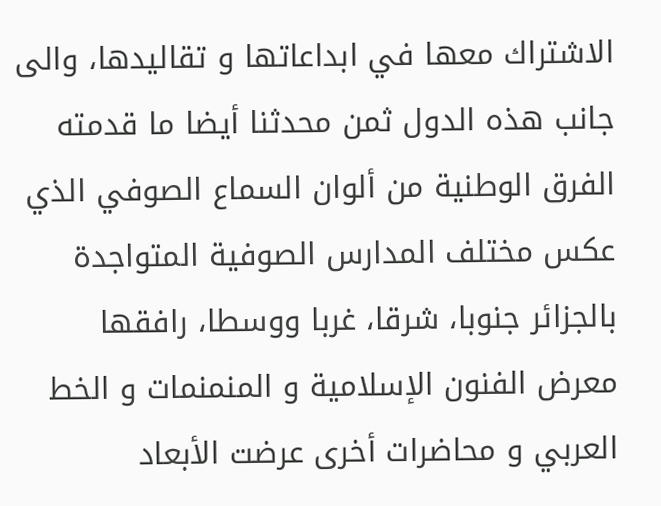الاشتراك معها في ابداعاتها و تقاليدها، والى جانب هذه الدول ثمن محدثنا أيضا ما قدمته الفرق الوطنية من ألوان السماع الصوفي الذي عكس مختلف المدارس الصوفية المتواجدة بالجزائر جنوبا، شرقا، غربا ووسطا، رافقها معرض الفنون الإسلامية و المنمنمات و الخط العربي و محاضرات أخرى عرضت الأبعاد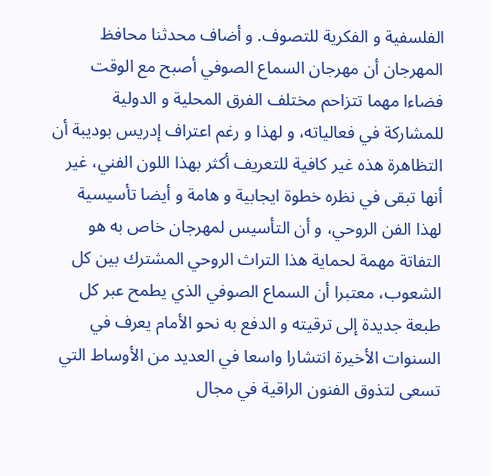الفلسفية و الفكرية للتصوف. و أضاف محدثنا محافظ المهرجان أن مهرجان السماع الصوفي أصبح مع الوقت فضاءا مهما تتزاحم مختلف الفرق المحلية و الدولية للمشاركة في فعالياته، و لهذا و رغم اعتراف إدريس بوديبة أن التظاهرة هذه غير كافية للتعريف أكثر بهذا اللون الفني، غير أنها تبقى في نظره خطوة ايجابية و هامة و أيضا تأسيسية لهذا الفن الروحي، و أن التأسيس لمهرجان خاص به هو التفاتة مهمة لحماية هذا التراث الروحي المشترك بين كل الشعوب، معتبرا أن السماع الصوفي الذي يطمح عبر كل طبعة جديدة إلى ترقيته و الدفع به نحو الأمام يعرف في السنوات الأخيرة انتشارا واسعا في العديد من الأوساط التي تسعى لتذوق الفنون الراقية في مجال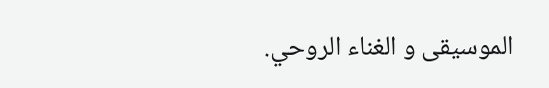الموسيقى و الغناء الروحي.